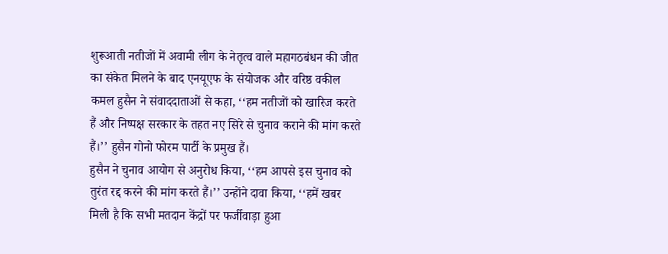शुरूआती नतीजों में अवामी लीग के नेतृत्व वाले महागठबंधन की जीत का संकेत मिलने के बाद एनयूएफ के संयोजक और वरिष्ठ वकील कमल हुसैन ने संवाददाताओं से कहा, ‘‘हम नतीजों को खारिज करते हैं और निष्पक्ष सरकार के तहत नए सिरे से चुनाव कराने की मांग करते हैं।’’ हुसैन गोनो फोरम पार्टी के प्रमुख हैं।
हुसैन ने चुनाव आयोग से अनुरोध किया, ‘‘हम आपसे इस चुनाव को तुरंत रद्द करने की मांग करते हैं।’’ उन्होंने दावा किया, ‘‘हमें खबर मिली है कि सभी मतदान केंद्रों पर फर्जीवाड़ा हुआ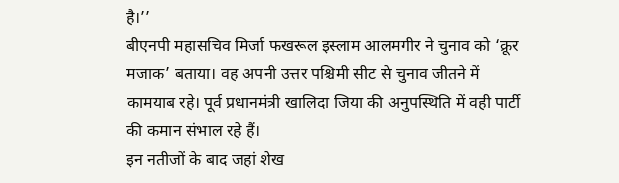है।’’
बीएनपी महासचिव मिर्जा फखरूल इस्लाम आलमगीर ने चुनाव को ‘क्रूर मजाक’ बताया। वह अपनी उत्तर पश्चिमी सीट से चुनाव जीतने में कामयाब रहे। पूर्व प्रधानमंत्री खालिदा जिया की अनुपस्थिति में वही पार्टी की कमान संभाल रहे हैं।
इन नतीजों के बाद जहां शेख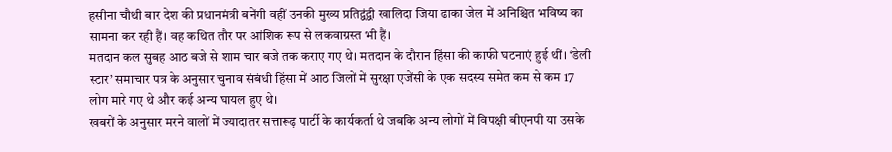हसीना चौथी बार देश की प्रधानमंत्री बनेंगी वहीं उनकी मुख्य प्रतिद्वंद्वी खालिदा जिया ढाका जेल में अनिश्चित भविष्य का सामना कर रही हैं। वह कथित तौर पर आंशिक रूप से लकवाग्रस्त भी हैं।
मतदान कल सुबह आठ बजे से शाम चार बजे तक कराए गए थे। मतदान के दौरान हिंसा की काफी घटनाएं हुई थीं। ‘डेली स्टार’ समाचार पत्र के अनुसार चुनाव संबंधी हिंसा में आठ जिलों में सुरक्षा एजेंसी के एक सदस्य समेत कम से कम 17 लोग मारे गए थे और कई अन्य घायल हुए थे।
खबरों के अनुसार मरने वालों में ज्यादातर सत्तारूढ़ पार्टी के कार्यकर्ता थे जबकि अन्य लोगों में विपक्षी बीएनपी या उसके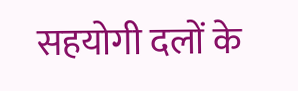सहयोगी दलों के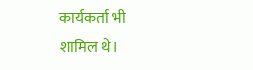कार्यकर्ता भी शामिल थे।